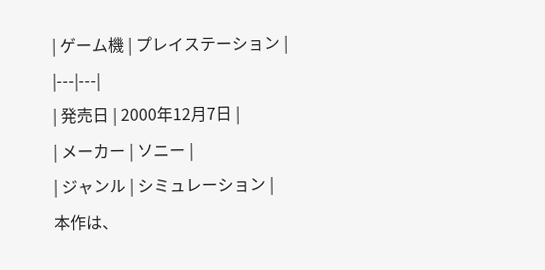| ゲーム機 | プレイステーション |
|---|---|
| 発売日 | 2000年12月7日 |
| メーカー | ソニー |
| ジャンル | シミュレーション |
本作は、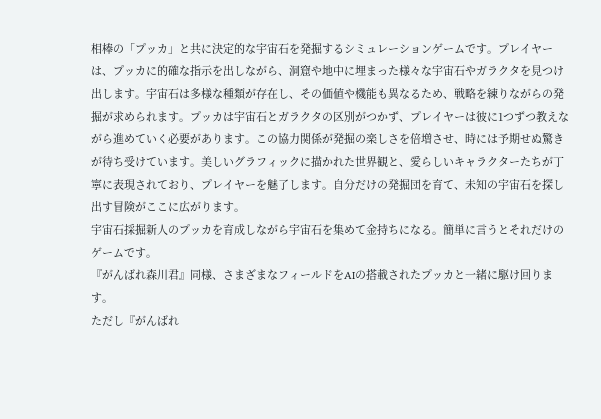相棒の「プッカ」と共に決定的な宇宙石を発掘するシミュレーションゲームです。プレイヤーは、プッカに的確な指示を出しながら、洞窟や地中に埋まった様々な宇宙石やガラクタを見つけ出します。宇宙石は多様な種類が存在し、その価値や機能も異なるため、戦略を練りながらの発掘が求められます。プッカは宇宙石とガラクタの区別がつかず、プレイヤーは彼に1つずつ教えながら進めていく必要があります。この協力関係が発掘の楽しさを倍増させ、時には予期せぬ驚きが待ち受けています。美しいグラフィックに描かれた世界観と、愛らしいキャラクターたちが丁寧に表現されており、プレイヤーを魅了します。自分だけの発掘団を育て、未知の宇宙石を探し出す冒険がここに広がります。
宇宙石採掘新人のプッカを育成しながら宇宙石を集めて金持ちになる。簡単に言うとそれだけのゲームです。
『がんばれ森川君』同様、さまざまなフィールドをAIの搭載されたプッカと一緒に駆け回ります。
ただし『がんばれ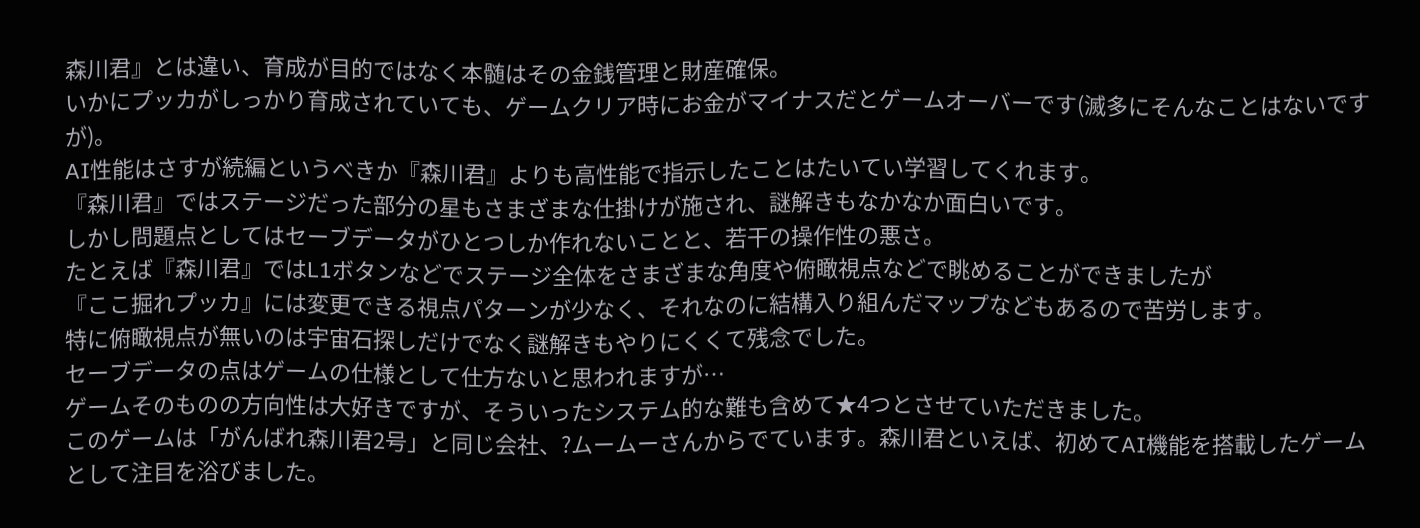森川君』とは違い、育成が目的ではなく本髄はその金銭管理と財産確保。
いかにプッカがしっかり育成されていても、ゲームクリア時にお金がマイナスだとゲームオーバーです(滅多にそんなことはないですが)。
AI性能はさすが続編というべきか『森川君』よりも高性能で指示したことはたいてい学習してくれます。
『森川君』ではステージだった部分の星もさまざまな仕掛けが施され、謎解きもなかなか面白いです。
しかし問題点としてはセーブデータがひとつしか作れないことと、若干の操作性の悪さ。
たとえば『森川君』ではL1ボタンなどでステージ全体をさまざまな角度や俯瞰視点などで眺めることができましたが
『ここ掘れプッカ』には変更できる視点パターンが少なく、それなのに結構入り組んだマップなどもあるので苦労します。
特に俯瞰視点が無いのは宇宙石探しだけでなく謎解きもやりにくくて残念でした。
セーブデータの点はゲームの仕様として仕方ないと思われますが…
ゲームそのものの方向性は大好きですが、そういったシステム的な難も含めて★4つとさせていただきました。
このゲームは「がんばれ森川君2号」と同じ会社、?ムームーさんからでています。森川君といえば、初めてAI機能を搭載したゲームとして注目を浴びました。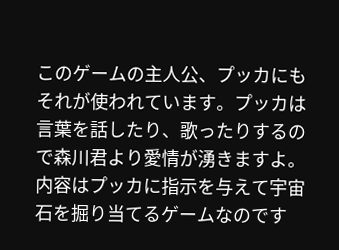このゲームの主人公、プッカにもそれが使われています。プッカは言葉を話したり、歌ったりするので森川君より愛情が湧きますよ。
内容はプッカに指示を与えて宇宙石を掘り当てるゲームなのです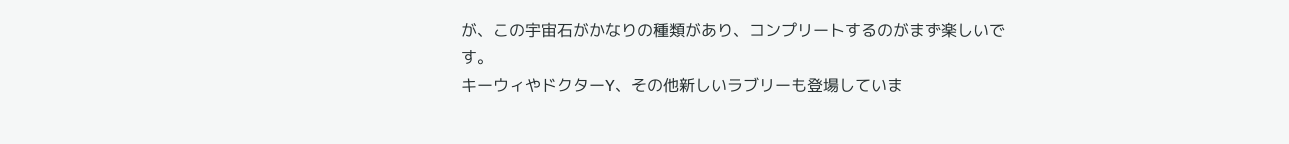が、この宇宙石がかなりの種類があり、コンプリートするのがまず楽しいです。
キーウィやドクターY、その他新しいラブリーも登場していま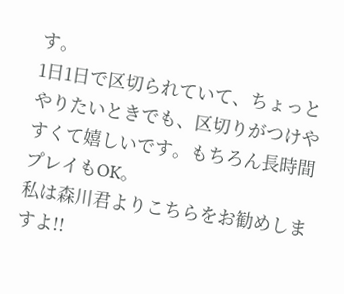す。
1日1日で区切られていて、ちょっとやりたいときでも、区切りがつけやすくて嬉しいです。もちろん長時間プレイもOK。
私は森川君よりこちらをお勧めしますよ!!